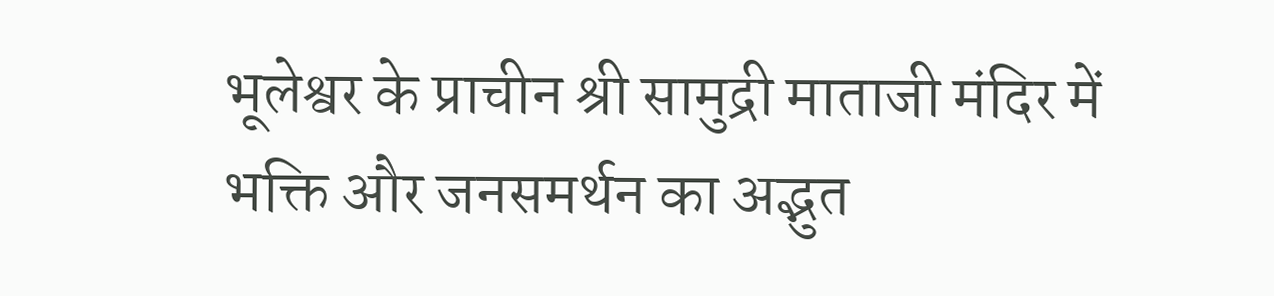भूलेश्वर के प्राचीन श्री सामुद्री माताजी मंदिर में भक्ति और जनसमर्थन का अद्भुत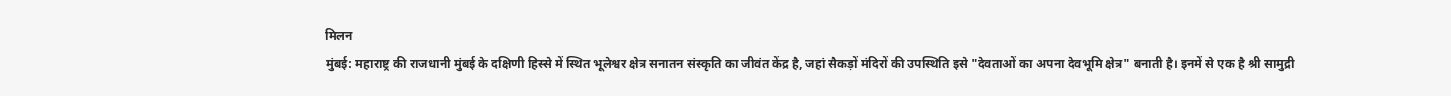मिलन
मुंबई: महाराष्ट्र की राजधानी मुंबई के दक्षिणी हिस्से में स्थित भूलेश्वर क्षेत्र सनातन संस्कृति का जीवंत केंद्र है, जहां सैकड़ों मंदिरों की उपस्थिति इसे "देवताओं का अपना देवभूमि क्षेत्र" बनाती है। इनमें से एक है श्री सामुद्री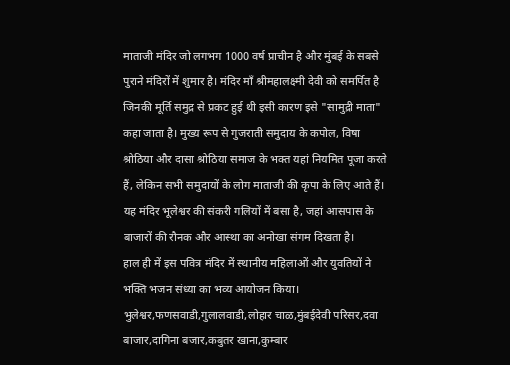माताजी मंदिर जो लगभग 1000 वर्ष प्राचीन है और मुंबई के सबसे पुराने मंदिरों में शुमार है। मंदिर माँ श्रीमहालक्ष्मी देवी को समर्पित है जिनकी मूर्ति समुद्र से प्रकट हुई थी इसी कारण इसे "सामुद्री माता" कहा जाता है। मुख्य रूप से गुजराती समुदाय के कपोल, विषा श्रोठिया और दासा श्रोठिया समाज के भक्त यहां नियमित पूजा करते हैं, लेकिन सभी समुदायों के लोग माताजी की कृपा के लिए आते हैं। यह मंदिर भूलेश्वर की संकरी गलियों में बसा है, जहां आसपास के बाजारों की रौनक और आस्था का अनोखा संगम दिखता है।
हाल ही में इस पवित्र मंदिर में स्थानीय महिलाओं और युवतियों ने भक्ति भजन संध्या का भव्य आयोजन किया।
भुलेश्वर,फणसवाडी,गुलालवाडी,लोहार चाळ,मुंबईदेवी परिसर,दवा बाजार,दागिना बजार,कबुतर खाना,कुम्बार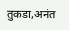तुकडा,अनंत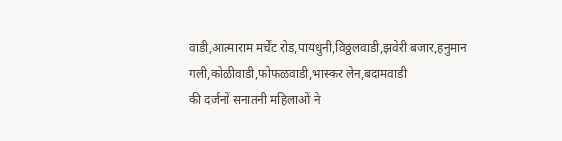वाडी,आत्माराम मर्चेंट रोड,पायधुनी,विठ्ठलवाडी,झवेरी बजार,हनुमान गली,कोळीवाडी,फोफळवाडी,भास्कर लेन,बदामवाडी
की दर्जनों सनातनी महिलाओं ने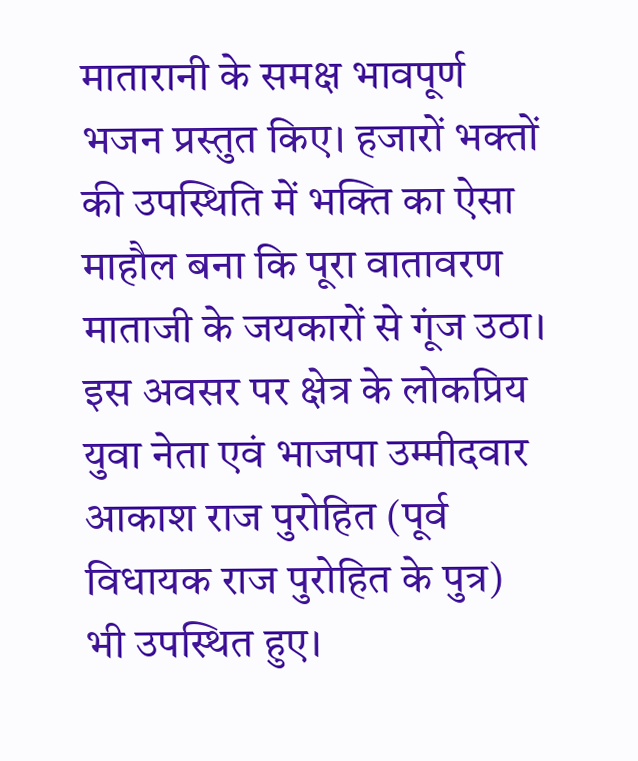मातारानी के समक्ष भावपूर्ण भजन प्रस्तुत किए। हजारों भक्तों की उपस्थिति में भक्ति का ऐसा माहौल बना कि पूरा वातावरण माताजी के जयकारों से गूंज उठा।
इस अवसर पर क्षेत्र के लोकप्रिय युवा नेता एवं भाजपा उम्मीदवार आकाश राज पुरोहित (पूर्व विधायक राज पुरोहित के पुत्र) भी उपस्थित हुए।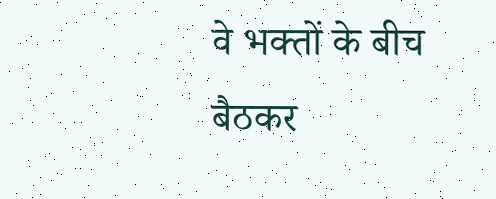वे भक्तों के बीच बैठकर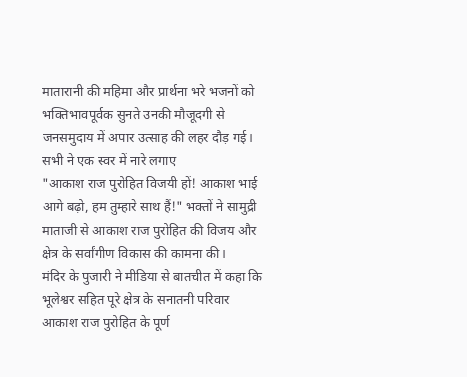मातारानी की महिमा और प्रार्थना भरे भजनों को भक्तिभावपूर्वक सुनते उनकी मौजूदगी से जनसमुदाय में अपार उत्साह की लहर दौड़ गई। सभी ने एक स्वर में नारे लगाए
"आकाश राज पुरोहित विजयी हों! आकाश भाई आगे बढ़ो, हम तुम्हारे साथ हैं!" भक्तों ने सामुद्री माताजी से आकाश राज पुरोहित की विजय और क्षेत्र के सर्वांगीण विकास की कामना की।
मंदिर के पुजारी ने मीडिया से बातचीत में कहा कि भूलेश्वर सहित पूरे क्षेत्र के सनातनी परिवार आकाश राज पुरोहित के पूर्ण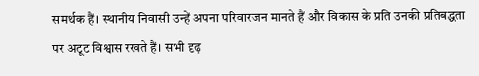समर्थक हैं। स्थानीय निवासी उन्हें अपना परिवारजन मानते हैं और विकास के प्रति उनकी प्रतिबद्धता पर अटूट विश्वास रखते हैं। सभी दृढ़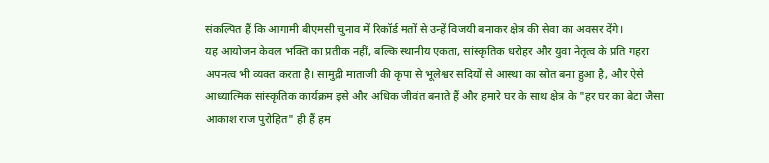संकल्पित हैं कि आगामी बीएमसी चुनाव में रिकॉर्ड मतों से उन्हें विजयी बनाकर क्षेत्र की सेवा का अवसर देंगे।
यह आयोजन केवल भक्ति का प्रतीक नहीं, बल्कि स्थानीय एकता, सांस्कृतिक धरोहर और युवा नेतृत्व के प्रति गहरा अपनत्व भी व्यक्त करता है। सामुद्री माताजी की कृपा से भूलेश्वर सदियों से आस्था का स्रोत बना हुआ है, और ऐसे आध्यात्मिक सांस्कृतिक कार्यक्रम इसे और अधिक जीवंत बनाते हैं और हमारे घर के साथ क्षेत्र के "हर घर का बेटा जैसा आकाश राज पुरोहित" ही हैं हम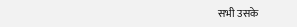सभी उसके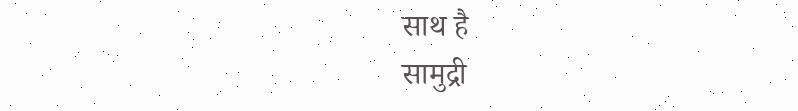साथ है
सामुद्री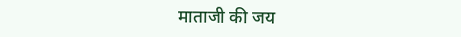माताजी की जय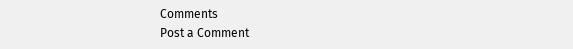Comments
Post a Comment